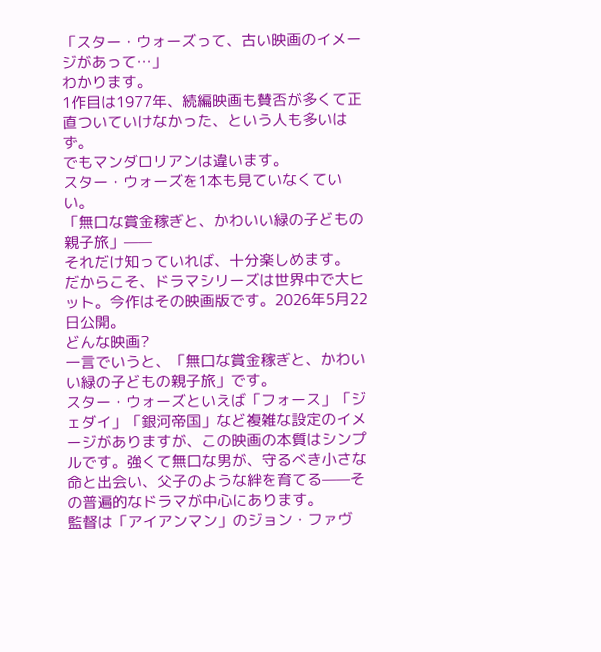「スター・ウォーズって、古い映画のイメージがあって…」
わかります。
1作目は1977年、続編映画も賛否が多くて正直ついていけなかった、という人も多いはず。
でもマンダロリアンは違います。
スター・ウォーズを1本も見ていなくていい。
「無口な賞金稼ぎと、かわいい緑の子どもの親子旅」——
それだけ知っていれば、十分楽しめます。
だからこそ、ドラマシリーズは世界中で大ヒット。今作はその映画版です。2026年5月22日公開。
どんな映画?
一言でいうと、「無口な賞金稼ぎと、かわいい緑の子どもの親子旅」です。
スター・ウォーズといえば「フォース」「ジェダイ」「銀河帝国」など複雑な設定のイメージがありますが、この映画の本質はシンプルです。強くて無口な男が、守るべき小さな命と出会い、父子のような絆を育てる——その普遍的なドラマが中心にあります。
監督は「アイアンマン」のジョン・ファヴ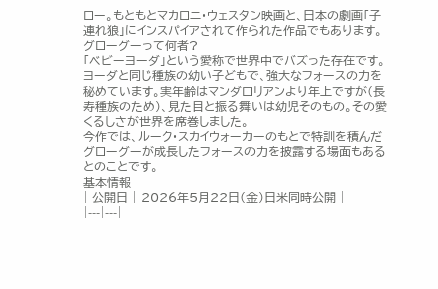ロー。もともとマカロニ・ウェスタン映画と、日本の劇画「子連れ狼」にインスパイアされて作られた作品でもあります。
グローグーって何者?
「ベビーヨーダ」という愛称で世界中でバズった存在です。
ヨーダと同じ種族の幼い子どもで、強大なフォースの力を秘めています。実年齢はマンダロリアンより年上ですが(長寿種族のため)、見た目と振る舞いは幼児そのもの。その愛くるしさが世界を席巻しました。
今作では、ルーク・スカイウォーカーのもとで特訓を積んだグローグーが成長したフォースの力を披露する場面もあるとのことです。
基本情報
| 公開日 | 2026年5月22日(金)日米同時公開 |
|---|---|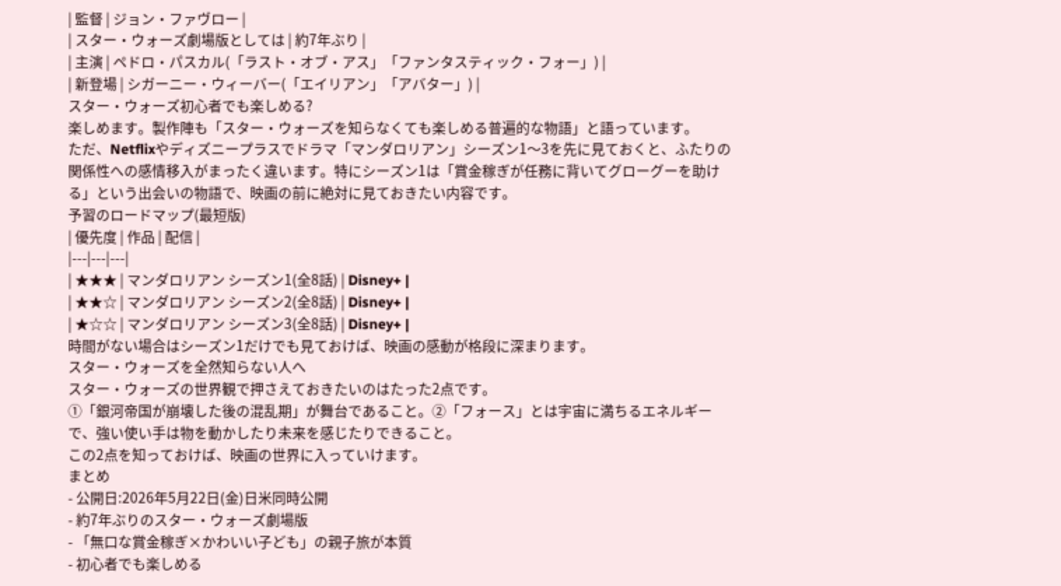| 監督 | ジョン・ファヴロー |
| スター・ウォーズ劇場版としては | 約7年ぶり |
| 主演 | ペドロ・パスカル(「ラスト・オブ・アス」「ファンタスティック・フォー」) |
| 新登場 | シガーニー・ウィーバー(「エイリアン」「アバター」) |
スター・ウォーズ初心者でも楽しめる?
楽しめます。製作陣も「スター・ウォーズを知らなくても楽しめる普遍的な物語」と語っています。
ただ、Netflixやディズニープラスでドラマ「マンダロリアン」シーズン1〜3を先に見ておくと、ふたりの関係性への感情移入がまったく違います。特にシーズン1は「賞金稼ぎが任務に背いてグローグーを助ける」という出会いの物語で、映画の前に絶対に見ておきたい内容です。
予習のロードマップ(最短版)
| 優先度 | 作品 | 配信 |
|---|---|---|
| ★★★ | マンダロリアン シーズン1(全8話) | Disney+ |
| ★★☆ | マンダロリアン シーズン2(全8話) | Disney+ |
| ★☆☆ | マンダロリアン シーズン3(全8話) | Disney+ |
時間がない場合はシーズン1だけでも見ておけば、映画の感動が格段に深まります。
スター・ウォーズを全然知らない人へ
スター・ウォーズの世界観で押さえておきたいのはたった2点です。
①「銀河帝国が崩壊した後の混乱期」が舞台であること。②「フォース」とは宇宙に満ちるエネルギーで、強い使い手は物を動かしたり未来を感じたりできること。
この2点を知っておけば、映画の世界に入っていけます。
まとめ
- 公開日:2026年5月22日(金)日米同時公開
- 約7年ぶりのスター・ウォーズ劇場版
- 「無口な賞金稼ぎ×かわいい子ども」の親子旅が本質
- 初心者でも楽しめる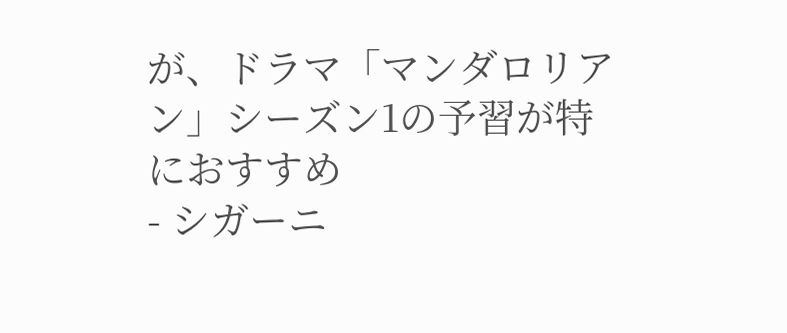が、ドラマ「マンダロリアン」シーズン1の予習が特におすすめ
- シガーニ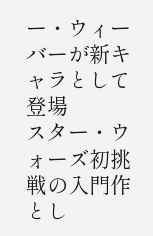ー・ウィーバーが新キャラとして登場
スター・ウォーズ初挑戦の入門作とし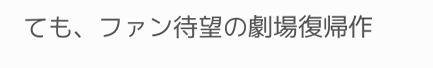ても、ファン待望の劇場復帰作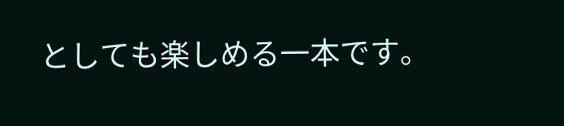としても楽しめる一本です。